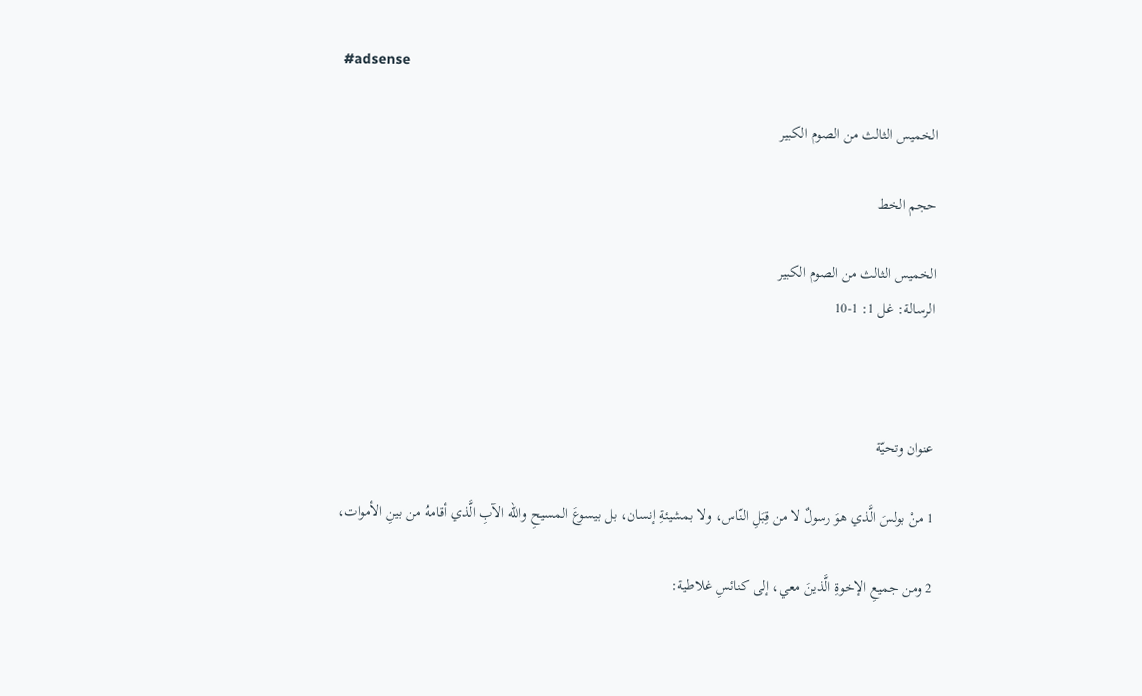#adsense

الخميس الثالث من الصوم الكبير

حجم الخط

الخميس الثالث من الصوم الكبير
الرسالة: غل 1: 1-10



عنوان وتحيّة

1 منْ بولسَ الَّذي هوَ رسولٌ لا من قِبَلِ النّاس، ولا بمشيئةِ إنسان، بل بيسوعَ المسيحِ والله الآبِ الَّذي أقامهُ من بينِ الأموات،

2 ومن جميعِ الإخوةِ الَّذينَ معي، إلى كنائسِ غلاطية: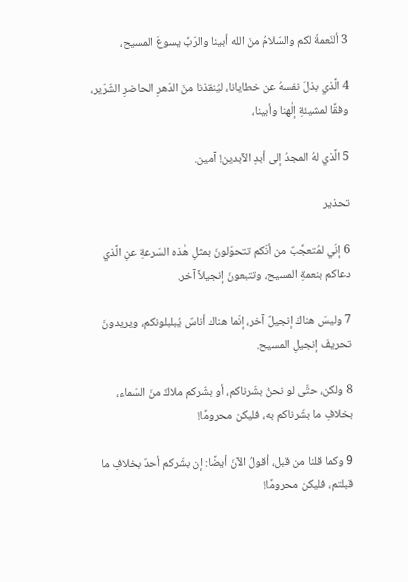3 ألنّعمةُ لكم والسّلامُ منَ الله أبينا والرّبِّ يسوعَ المسيح،

4 الَّذي بذلَ نفسهُ عن خطايانا، ليُنقذنا منَ الدّهرِ الحاضرِ الشّرّير، وفقًا لمشيئةِ إلٰهنا وأبينا،

5 الَّذي لهُ المجدُ إلى أبدِ الآبدين! آمين.

تحذير

6 إنّي لمُتعجِّبٌ من أنّكم تتحوّلونَ بمثلِ هٰذه السّرعةِ عنِ الَّذي دعاكم بنعمةِ المسيح، وتتبعونَ إنجيلاً آخر.

7 وليسَ هناكَ إنجيلٌ آخر، إنّما هناك أناسٌ يُبلبلونكم، ويريدونَ تحريفَ إنجيلِ المسيح.

8 ولكن، حتَّى لو نحنُ بشّرناكم، أو بشّركم ملاكٌ منَ السّماء، بخلافِ ما بشّرناكم به، فليكن محرومًا!

9 وكما قلنا من قبل، أقولُ الآنَ أيضًا: إن بشّركم أحدٌ بخلافِ ما قبلتم، فليكن محرومًا!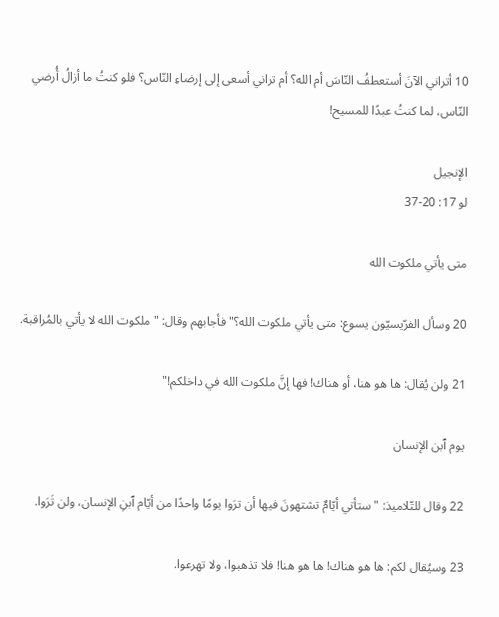10 أتراني الآنَ أستعطفُ النّاسَ أم الله؟ أم تراني أسعى إلى إرضاءِ النّاس؟ فلو كنتُ ما أزالُ أُرضي النّاس، لما كنتُ عبدًا للمسيح!

الإنجيل
لو 17: 20-37

متى يأتي ملكوت الله

20 وسأل الفرّيسيّون يسوع: متى يأتي ملكوت الله؟" فأجابهم وقال: "ملكوت الله لا يأتي بالمُراقبة.

21 ولن يُقال: ها هو هنا، أو هناك! فها إنَّ ملكوت الله في داخلكم!"

يوم ٱبن الإنسان

22 وقال للتّلاميذ: "ستأتي أيّامٌ تشتهونَ فيها أن ترَوا يومًا واحدًا من أيّام ٱبنِ الإنسان، ولن تَرَوا.

23 وسيُقال لكم: ها هو هناك! ها هو هنا! فلا تذهبوا، ولا تهرعوا.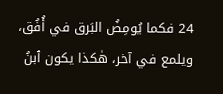24 فكما يُومِضُ البَرق في أُفُق، ويلمع في آخر، هٰكذا يكون ٱبنُ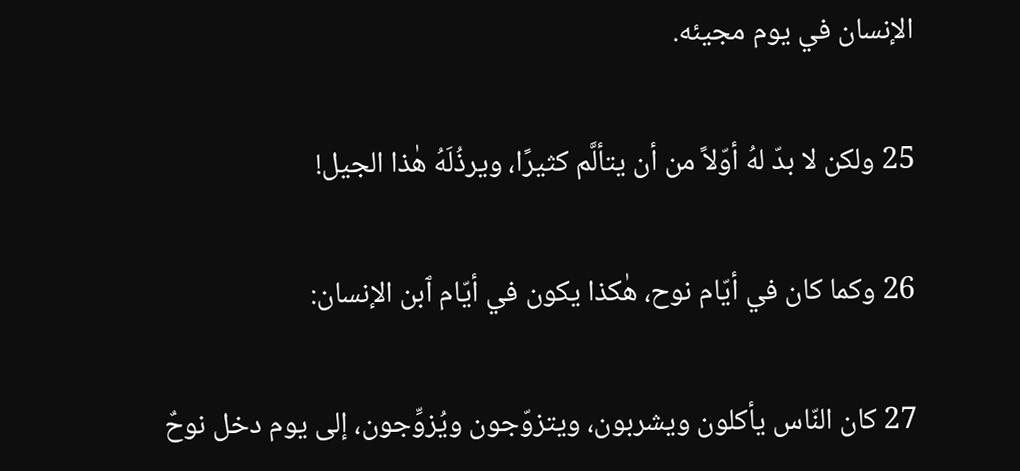الإنسان في يوم مجيئه.

25 ولكن لا بدّ لهُ أوّلاً من أن يتألَّم كثيرًا، ويرذُلَهُ هٰذا الجيل!

26 وكما كان في أيّام نوح، هٰكذا يكون في أيّام ٱبن الإنسان:

27 كان النّاس يأكلون ويشربون، ويتزوّجون ويُزوِّجون، إلى يوم دخل نوحٌ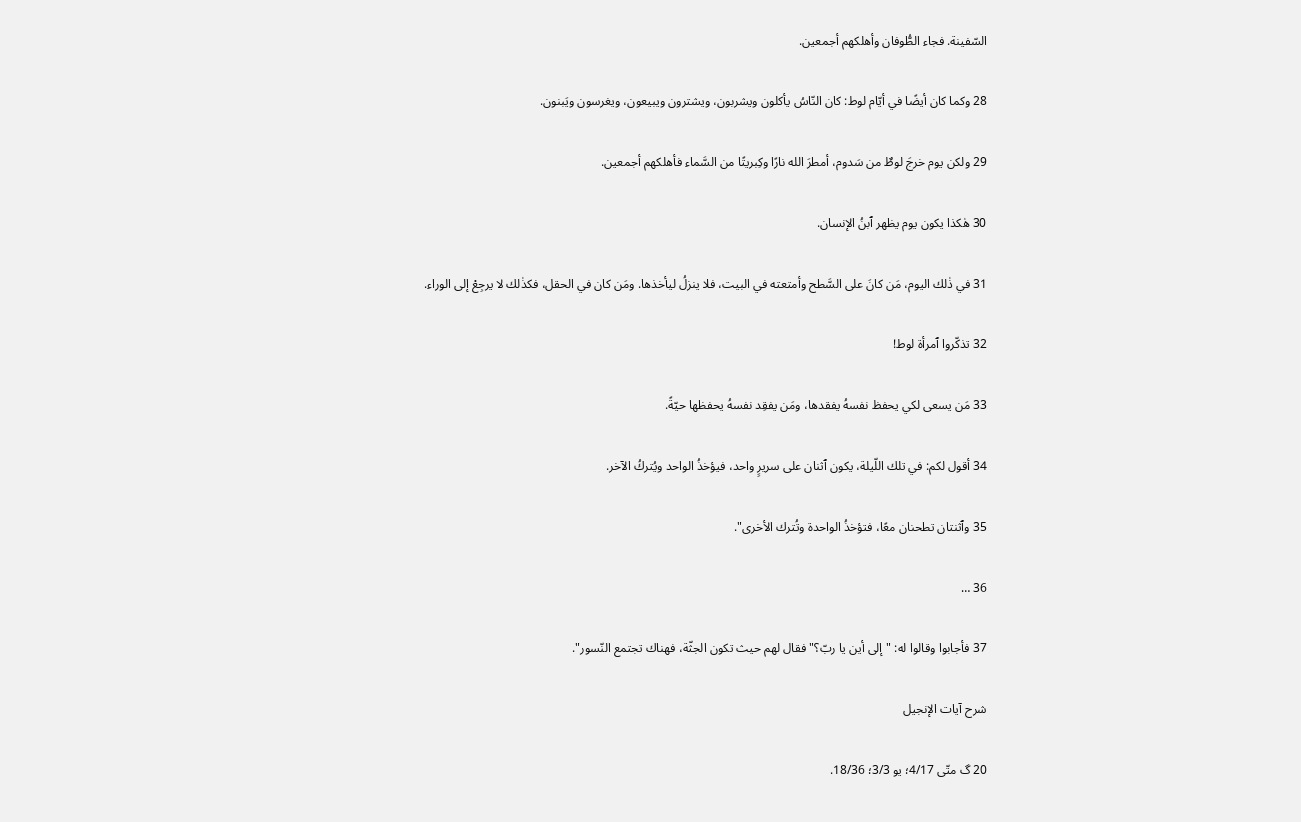السّفينة. فجاء الطُّوفان وأهلكهم أجمعين.

28 وكما كان أيضًا في أيّام لوط: كان النّاسُ يأكلون ويشربون، ويشترون ويبيعون، ويغرسون ويَبنون.

29 ولكن يوم خرجَ لوطٌ من سَدوم، أمطرَ الله نارًا وكِبريتًا من السَّماء فأهلكهم أجمعين.

30 هٰكذا يكون يوم يظهر ٱبنُ الإنسان.

31 في ذٰلك اليوم، مَن كانَ على السَّطح وأمتعته في البيت، فلا ينزلُ ليأخذها. ومَن كان في الحقل، فكذٰلك لا يرجِعْ إلى الوراء.

32 تذكّروا ٱمرأة لوط!

33 مَن يسعى لكي يحفظ نفسهُ يفقدها، ومَن يفقِد نفسهُ يحفظها حيّةً.

34 أقول لكم: في تلك اللّيلة، يكون ٱثنان على سريرٍ واحد، فيؤخذُ الواحد ويُتركُ الآخر.

35 وٱثنتان تطحنان معًا، فتؤخذُ الواحدة وتُترك الأخرى".

36 …

37 فأجابوا وقالوا له: "إلى أين يا ربّ؟" فقال لهم حيث تكون الجثّة، فهناك تجتمع النّسور".

شرح آيات الإنجيل

20 گ متّى 4/17؛ يو 3/3؛ 18/36.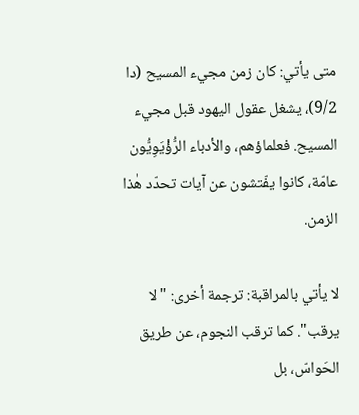متى يأتي: كان زمن مجيء المسيح (دا 9/2)، يشغل عقول اليهود قبل مجيء المسيح. فعلماؤهم، والأدباء الرُّؤْيَوِيُّون عامّة، كانوا يفّتشون عن آيات تحدّد هٰذا الزمن.

لا يأتي بالمراقبة: ترجمة أخرى: "لا يرقب". كما ترقب النجوم، عن طريق الحَواسّ، بل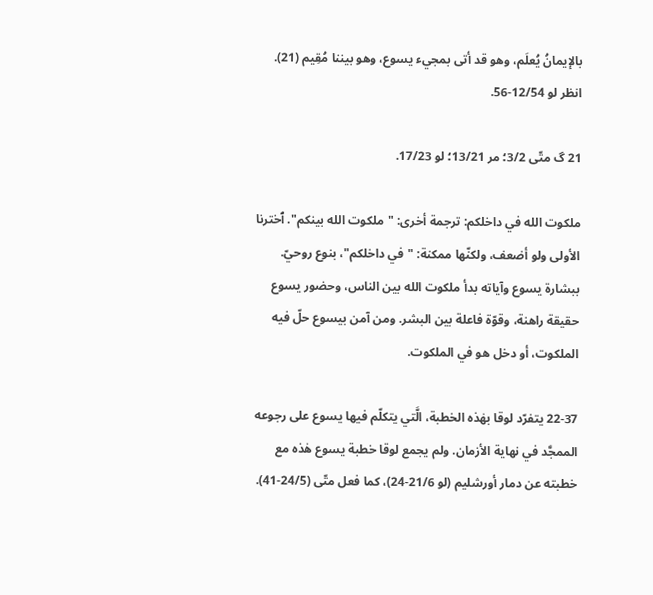بالإيمانُ يُعلَم، وهو قد أتى بمجيء يسوع، وهو بيننا مُقِيم (21). انظر لو 12/54-56.

21 گ متّى 3/2؛ مر 13/21؛ لو 17/23.

ملكوت الله في داخلكم: ترجمة أخرى: "ملكوت الله بينكم". ٱخترنا الأولى ولو أضعف، ولكنّها ممكنة: "في داخلكم"، بنوع روحيّ. ببشارة يسوع وآياته بدأ ملكوت الله بين الناس، وحضور يسوع حقيقة راهنة، وقوّة فاعلة بين البشر. ومن آمن بيسوع حلّ فيه الملكوت، أو دخل هو في الملكوت.

22-37 يتفرّد لوقا بهٰذه الخطبة، الَّتي يتكلّم فيها يسوع على رجوعه الممجَّد في نهاية الأزمان. ولم يجمع لوقا خطبة يسوع هٰذه مع خطبته عن دمار أورشليم (لو 21/6-24)، كما فعل متّى (24/5-41).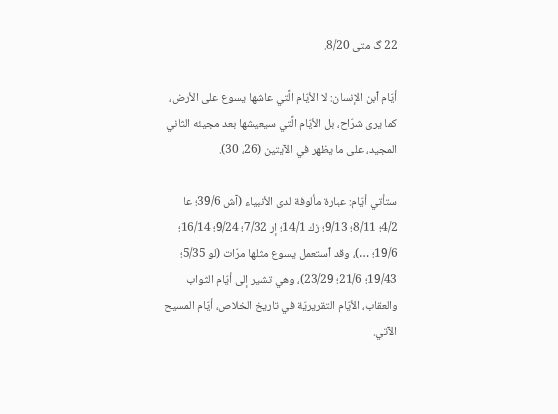22 گ متى 8/20.

أيّام ٱبن الإنسان: لا الأيّام الَّتي عاشها يسوع على الأرض، كما يرى شرّاح، بل الأيّام الَّتي سيعيشها بعد مجيئه الثاني المجيد، على ما يظهر في الآيتين (26، 30).

ستأتي أيّام: عبارة مألوفة لدى الأنبياء (آش 39/6؛ عا 4/2؛ 8/11؛ 9/13؛ زك 14/1؛ إر 7/32؛ 9/24؛ 16/14؛ 19/6؛ …)، وقد ٱستعمل يسوع مثلها مرّات (لو 5/35؛ 19/43؛ 21/6؛ 23/29)، وهي تشير إلى أيّام الثواب والعقاب، الأيّام التقريريّة في تاريخ الخلاص، أيّام المسيح الآتي.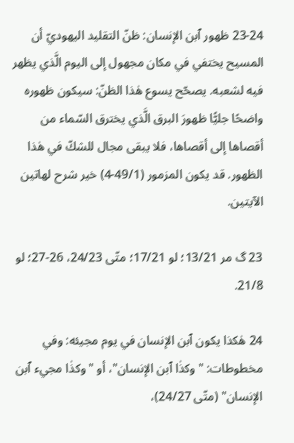23-24 ظهور ٱبن الإنسان: ظنّ التقليد اليهوديّ أن المسيح يختفي في مكان مجهول إلى اليوم الَّذي يظهر فيه لشعبه. يصحّح يسوع هٰذا الظنّ: سيكون ظهوره واضحًا جليًّا ظهورَ البرق الَّذي يخترق السّماء من أقصاها إلى أقصاها، فلا يبقى مجال للشكّ في هٰذا الظهور. قد يكون المزمور (49/1-4) خير شرح لهاتين الآيتين.

23 گ مر 13/21؛ لو 17/21؛ متّى 24/23، 26-27؛ لو 21/8.

24 هٰكذا يكون ٱبن الإنسان في يوم مجيئه: وفي مخطوطات: "وكذٰا ٱبن الإنسان"، أو "وكذٰا مجيء ٱبن الإنسان" (متّى 24/27)،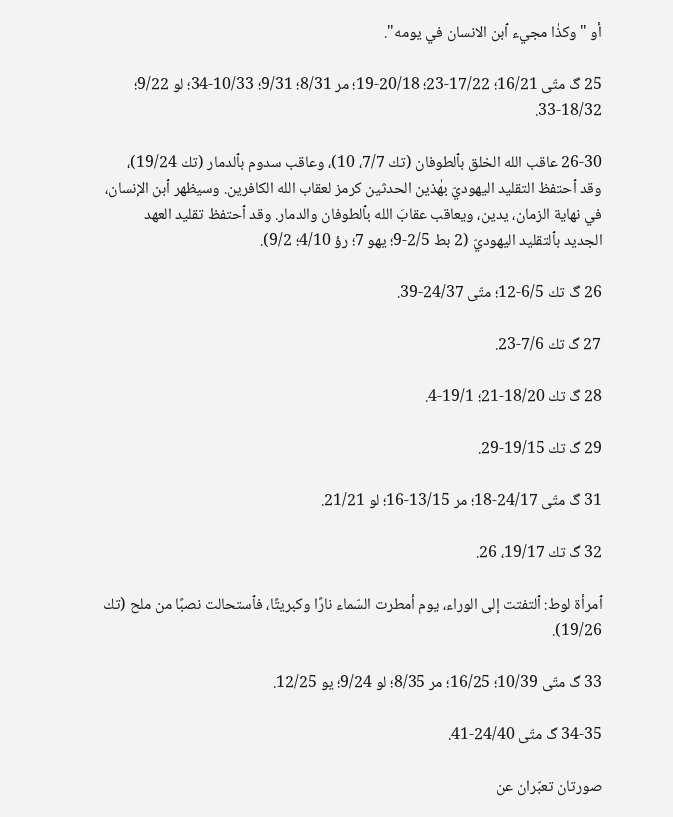أو "وكذٰا مجيء ٱبن الانسان في يومه".

25 گ متّى 16/21؛ 17/22-23؛ 20/18-19؛ مر 8/31؛ 9/31؛ 10/33-34؛ لو 9/22؛ 18/32-33.

26-30 عاقب الله الخلق بٱلطوفان (تك 7/7، 10)، وعاقب سدوم بٱلدمار (تك 19/24)، وقد ٱحتفظ التقليد اليهوديّ بهٰذين الحدثين كرمز لعقاب الله الكافرين. وسيظهر ٱبن الإنسان، في نهاية الزمان، يدين، ويعاقب عقابَ الله بٱلطوفان والدمار. وقد ٱحتفظ تقليد العهد الجديد بٱلتقليد اليهوديّ (2 بط 2/5-9؛ يهو 7؛ رؤ 4/10؛ 9/2).

26 گ تك 6/5-12؛ متّى 24/37-39.

27 گ تك 7/6-23.

28 گ تك 18/20-21؛ 19/1-4.

29 گ تك 19/15-29.

31 گ متّى 24/17-18؛ مر 13/15-16؛ لو 21/21.

32 گ تك 19/17، 26.

ٱمرأة لوط: ٱلتفتت إلى الوراء، يوم أمطرت السّماء نارًا وكبريتًا، فٱستحالت نصبًا من ملح (تك 19/26).

33 گ متّى 10/39؛ 16/25؛ مر 8/35؛ لو 9/24؛ يو 12/25.

34-35 گ متّى 24/40-41.

صورتان تعبّران عن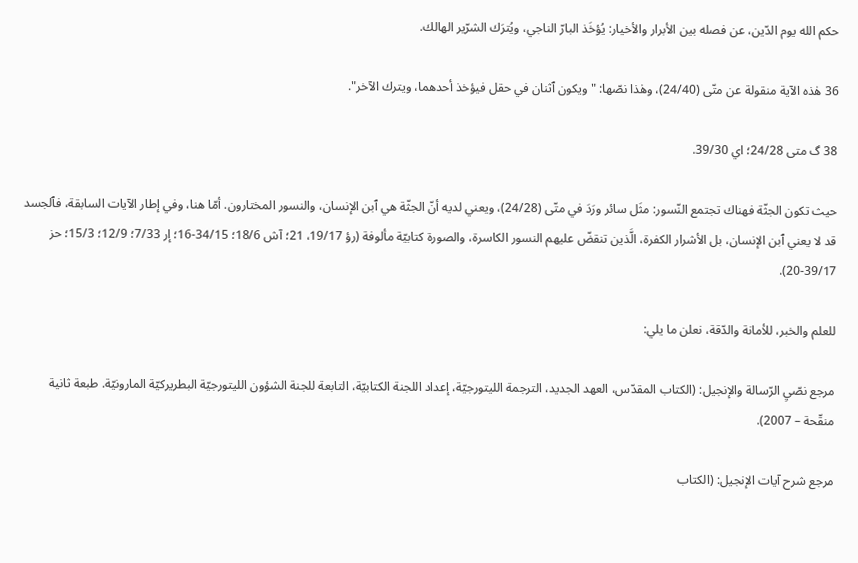حكم الله يوم الدّين، عن فصله بين الأبرار والأخيار: يُؤخَذ البارّ الناجي، ويُترَك الشرّير الهالك.

36 هٰذه الآية منقولة عن متّى (24/40)، وهٰذا نصّها: "ويكون ٱثنان في حقل فيؤخذ أحدهما، ويترك الآخر".

38 گ متى 24/28؛ اي 39/30.

حيث تكون الجثّة فهناك تجتمع النّسور: مثَل سائر ورَدَ في متّى (24/28)، ويعني لديه أنّ الجثّة هي ٱبن الإنسان، والنسور المختارون. أمّا هنا، وفي إطار الآيات السابقة، فٱلجسد قد لا يعني ٱبن الإنسان، بل الأشرار الكفرة، الَّذين تنقضّ عليهم النسور الكاسرة، والصورة كتابيّة مألوفة (رؤ 19/17، 21؛ آش 18/6؛ 34/15-16؛ إر 7/33؛ 12/9؛ 15/3؛ حز 39/17-20).

للعلم والخبر، للأمانة والدّقة، نعلن ما يلي:

مرجع نصّيِ الرّسالة والإنجيل: (الكتاب المقدّس، العهد الجديد، الترجمة الليتورجيّة، إعداد اللجنة الكتابيّة، التابعة للجنة الشؤون الليتورجيّة البطريركيّة المارونيّة. طبعة ثانية منقّحة – 2007).

مرجع شرح آيات الإنجيل: (الكتاب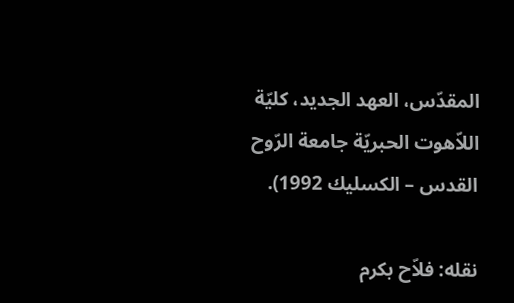المقدّس، العهد الجديد، كليّة اللاّهوت الحبريّة جامعة الرّوح القدس – الكسليك 1992).

نقله: فلاّح بكرم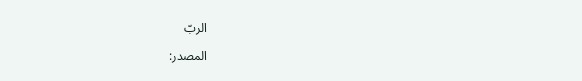الربّ

المصدر: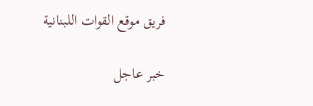فريق موقع القوات اللبنانية

خبر عاجل